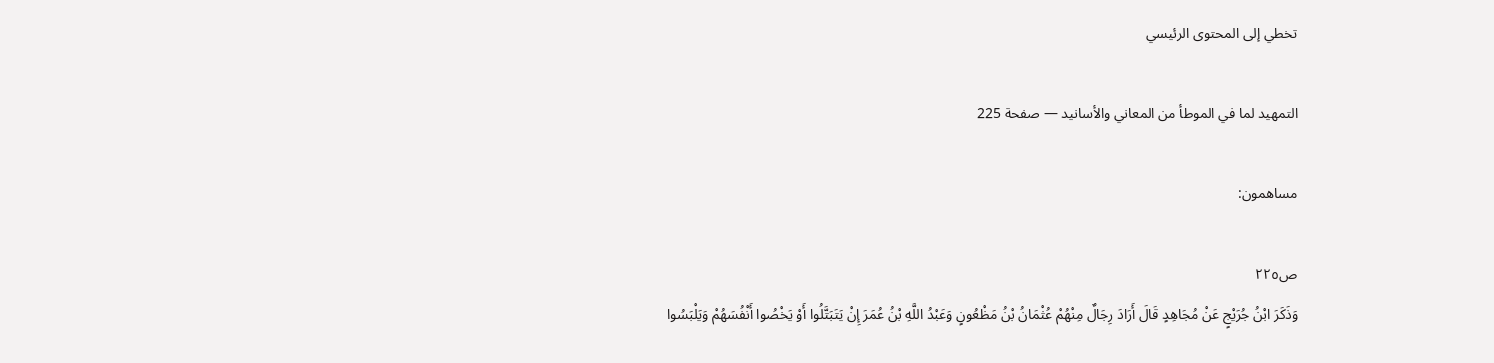تخطي إلى المحتوى الرئيسي

التمهيد لما في الموطأ من المعاني والأسانيد — صفحة 225

مساهمون:

ص٢٢٥
وَذَكَرَ ابْنُ جُرَيْجٍ عَنْ مُجَاهِدٍ قَالَ أَرَادَ رِجَالٌ مِنْهُمْ عُثْمَانُ بْنُ مَظْعُونٍ وَعَبْدُ اللَّهِ بْنُ عُمَرَ إِنْ يَتَبَتَّلُوا أَوْ يَخْصُوا أَنْفُسَهُمْ وَيَلْبَسُوا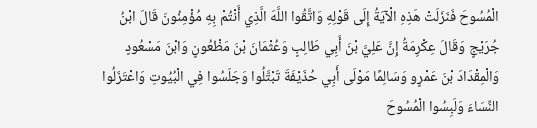الْمُسُوحَ فَنَزَلَتْ هَذِهِ الْآيَةُ إِلَى قَوْلِهِ وَاتَّقُوا اللَّهَ الَّذِي أَنْتُمْ بِهِ مُؤْمِنُونَ قَالَ ابْنُ جُرَيْجٍ وَقَالَ عِكْرِمَةُ إِنَّ عَلِيَّ بْنَ أَبِي طَالِبٍ وَعُثْمَانَ بْنَ مَظْعُونٍ وَابْنَ مَسْعُودٍ وَالْمِقْدَادَ بْنَ عَمْرٍو وَسَالِمًا مَوْلَى أَبِي حُذَيْفَةَ تَبْتَّلُوا وَجَلَسُوا فِي الْبُيُوتِ وَاعْتَزَلُوا النِّسَاءَ وَلَبِسُوا الْمُسُوحَ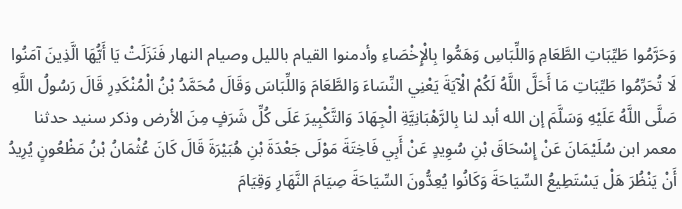وَحَرَّمُوا طَيِّبَاتِ الطَّعَامِ وَاللِّبَاسِ وَهَمُّوا بِالْإِخْصَاءِ وأدمنوا القيام بالليل وصيام النهار فَنَزَلَتْ يَا أَيُّهَا الَّذِينَ آمَنُوا لَا تُحَرِّمُوا طَيِّبَاتِ مَا أَحَلَّ اللَّهُ لَكُمْ الْآيَةَ يَعْنِي النِّسَاءَ وَالطَّعَامَ وَاللِّبَاسَ وَقَالَ مُحَمَّدُ بْنُ الْمُنْكَدِرِ قَالَ رَسُولُ اللَّهِ صَلَّى اللَّهُ عَلَيْهِ وَسَلَّمَ إن الله أبد لنا بِالرَّهْبَانِيَّةِ الْجِهَادَ وَالتَّكْبِيرَ عَلَى كُلِّ شَرَفٍ مِنَ الأرض وذكر سنيد حدثنا معمر ابن سُلَيْمَانَ عَنْ إِسْحَاقَ بْنِ سُوِيدٍ عَنْ أَبِي فَاخِتَةَ مَوْلَى جَعْدَةَ بْنِ هُبَيْرَةَ قَالَ كَانَ عُثْمَانُ بْنُ مَظْعُونٍ يُرِيدُ أَنْ يَنْظُرَ هَلْ يَسْتَطِيعُ السِّيَاحَةَ وَكَانُوا يُعِدُّونَ السِّيَاحَةَ صِيَامَ النَّهَارِ وَقِيَامَ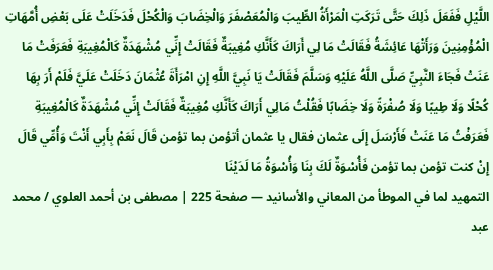اللَّيْلِ فَفَعَلَ ذَلِكَ حَتَّى تَرَكَتِ الْمَرْأَةُ الطِّيبَ وَالْمُعَصْفَرَ وَالْخِضَابَ وَالْكُحْلَ فَدَخَلَتْ عَلَى بَعْضِ أُمَّهَاتِ الْمُؤْمِنِينَ وَرَأَتْهَا عَائِشَةُ فَقَالَتْ مَا لِي أَرَاكَ كَأَنَّكِ مُغِيبَةٌ فَقَالَتْ إِنِّي مُشْهَدَةٌ كَالْمُغِيبَةِ فَعَرَفَتْ مَا عَنَتْ فَجَاءَ النَّبِيِّ صَلَّى اللَّهُ عَلَيْهِ وَسَلَّمَ فَقَالَتْ يَا نَبِيَّ اللَّهِ إِنِ امْرَأَةَ عُثْمَانَ دَخَلَتْ عَلَيَّ فَلَمْ أَرَ بِهَا كُحْلًا وَلَا طِيبًا وَلَا صُفْرَةً وَلَا خِضَابًا فَقُلْتُ مَالِي أَرَاكَ كَأَنَّكِ مُغِيبَةٌ فَقَالَتْ إِنِّي مُشْهَدَةٌ كَالْمُغِيبَةِ فَعَرَفْتُ مَا عَنَتْ فَأَرْسَلَ إِلَى عثمان فقال يا عثمان أتؤمن بما تؤمن قَالَ نَعَمْ بِأَبِي أَنْتَ وَأُمِّي قَالَ إِنْ كنت تؤمن بما تؤمن فَأُسْوَةٌ لَكَ بِنَا وَأُسْوَةُ مَا لَدَيْنَا
التمهيد لما في الموطأ من المعاني والأسانيد — صفحة 225 | مصطفى بن أحمد العلوي / محمد عبد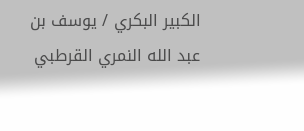الكبير البكري / يوسف بن عبد الله النمري القرطبي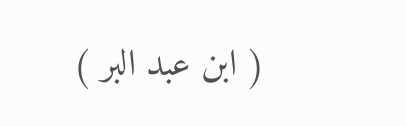( ابن عبد البر )